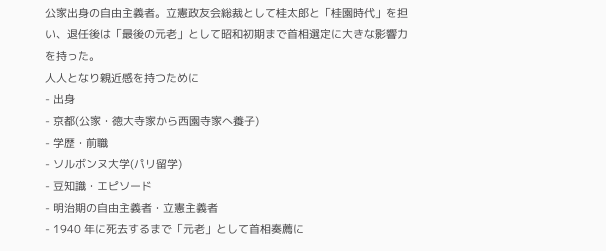公家出身の自由主義者。立憲政友会総裁として桂太郎と「桂園時代」を担い、退任後は「最後の元老」として昭和初期まで首相選定に大きな影響力を持った。
人人となり親近感を持つために
- 出身
- 京都(公家・徳大寺家から西園寺家へ養子)
- 学歴・前職
- ソルボンヌ大学(パリ留学)
- 豆知識・エピソード
- 明治期の自由主義者・立憲主義者
- 1940 年に死去するまで「元老」として首相奏薦に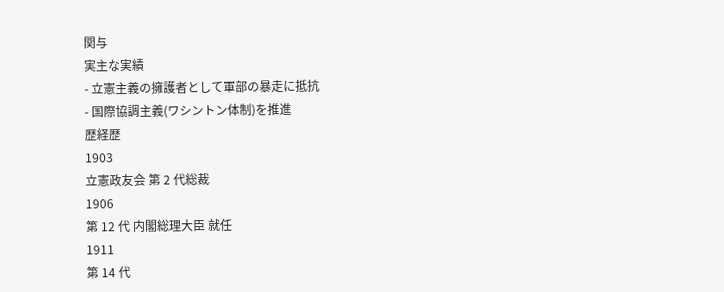関与
実主な実績
- 立憲主義の擁護者として軍部の暴走に抵抗
- 国際協調主義(ワシントン体制)を推進
歴経歴
1903
立憲政友会 第 2 代総裁
1906
第 12 代 内閣総理大臣 就任
1911
第 14 代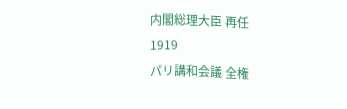内閣総理大臣 再任
1919
パリ講和会議 全権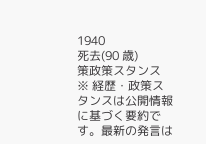1940
死去(90 歳)
策政策スタンス
※ 経歴・政策スタンスは公開情報に基づく要約です。最新の発言は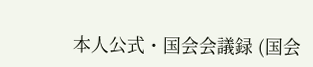本人公式・国会会議録 (国会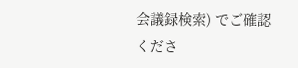会議録検索) でご確認くださ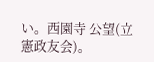い。西園寺 公望(立憲政友会)。